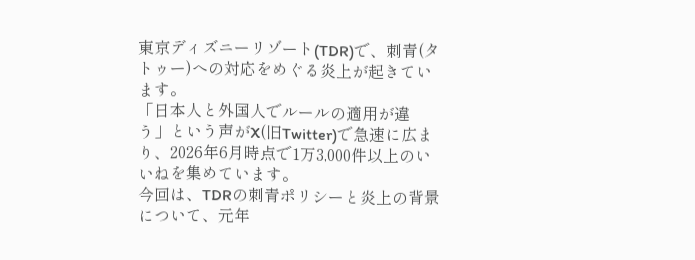東京ディズニーリゾート(TDR)で、刺青(タトゥー)への対応をめぐる炎上が起きています。
「日本人と外国人でルールの適用が違う」という声がX(旧Twitter)で急速に広まり、2026年6月時点で1万3,000件以上のいいねを集めています。
今回は、TDRの刺青ポリシーと炎上の背景について、元年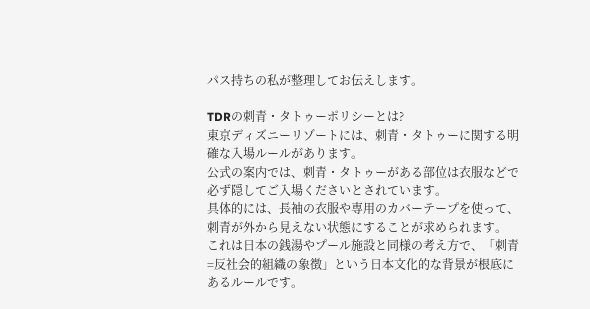パス持ちの私が整理してお伝えします。

TDRの刺青・タトゥーポリシーとは?
東京ディズニーリゾートには、刺青・タトゥーに関する明確な入場ルールがあります。
公式の案内では、刺青・タトゥーがある部位は衣服などで必ず隠してご入場くださいとされています。
具体的には、長袖の衣服や専用のカバーテープを使って、刺青が外から見えない状態にすることが求められます。
これは日本の銭湯やプール施設と同様の考え方で、「刺青=反社会的組織の象徴」という日本文化的な背景が根底にあるルールです。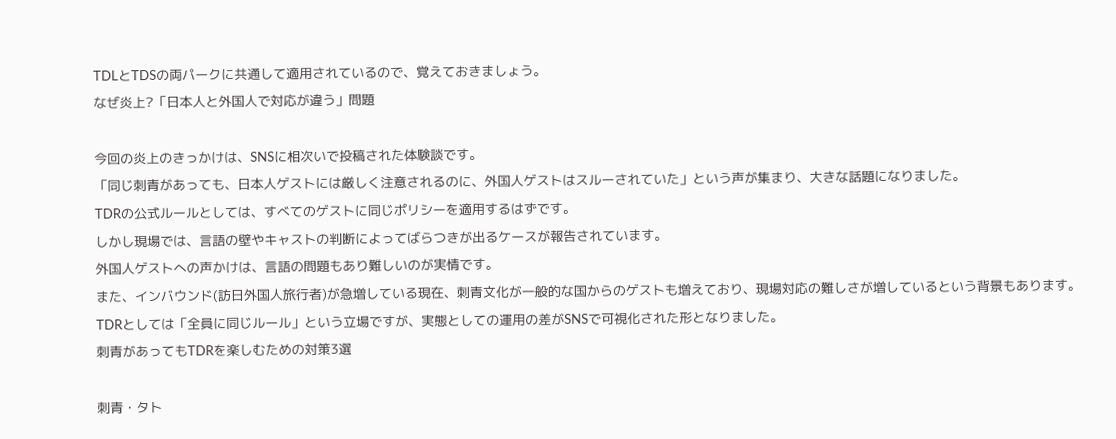TDLとTDSの両パークに共通して適用されているので、覚えておきましょう。
なぜ炎上?「日本人と外国人で対応が違う」問題

今回の炎上のきっかけは、SNSに相次いで投稿された体験談です。
「同じ刺青があっても、日本人ゲストには厳しく注意されるのに、外国人ゲストはスルーされていた」という声が集まり、大きな話題になりました。
TDRの公式ルールとしては、すべてのゲストに同じポリシーを適用するはずです。
しかし現場では、言語の壁やキャストの判断によってばらつきが出るケースが報告されています。
外国人ゲストへの声かけは、言語の問題もあり難しいのが実情です。
また、インバウンド(訪日外国人旅行者)が急増している現在、刺青文化が一般的な国からのゲストも増えており、現場対応の難しさが増しているという背景もあります。
TDRとしては「全員に同じルール」という立場ですが、実態としての運用の差がSNSで可視化された形となりました。
刺青があってもTDRを楽しむための対策3選

刺青・タト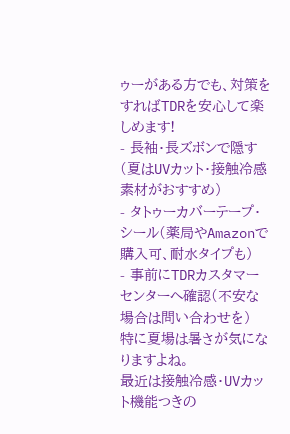ゥーがある方でも、対策をすればTDRを安心して楽しめます!
- 長袖・長ズボンで隠す(夏はUVカット・接触冷感素材がおすすめ)
- タトゥーカバーテープ・シール(薬局やAmazonで購入可、耐水タイプも)
- 事前にTDRカスタマーセンターへ確認(不安な場合は問い合わせを)
特に夏場は暑さが気になりますよね。
最近は接触冷感・UVカット機能つきの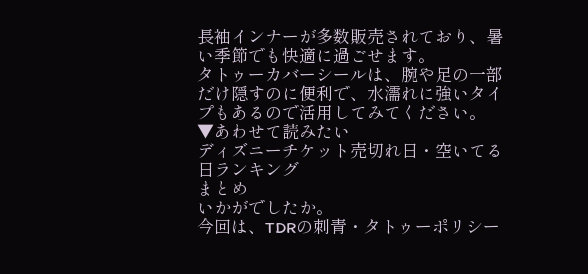長袖インナーが多数販売されており、暑い季節でも快適に過ごせます。
タトゥーカバーシールは、腕や足の一部だけ隠すのに便利で、水濡れに強いタイプもあるので活用してみてください。
▼あわせて読みたい
ディズニーチケット売切れ日・空いてる日ランキング
まとめ
いかがでしたか。
今回は、TDRの刺青・タトゥーポリシー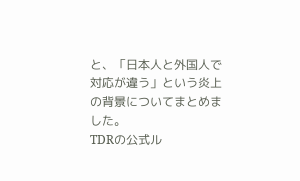と、「日本人と外国人で対応が違う」という炎上の背景についてまとめました。
TDRの公式ル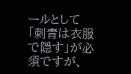ールとして「刺青は衣服で隠す」が必須ですが、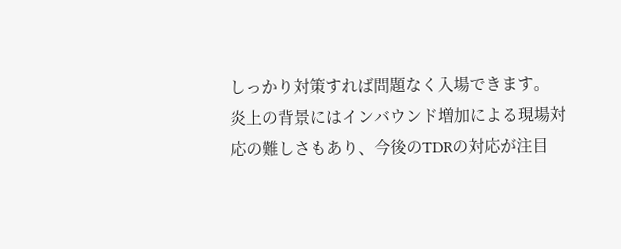しっかり対策すれば問題なく入場できます。
炎上の背景にはインバウンド増加による現場対応の難しさもあり、今後のTDRの対応が注目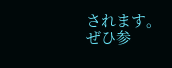されます。
ぜひ参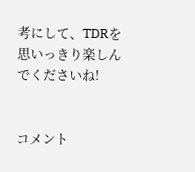考にして、TDRを思いっきり楽しんでくださいね!


コメント